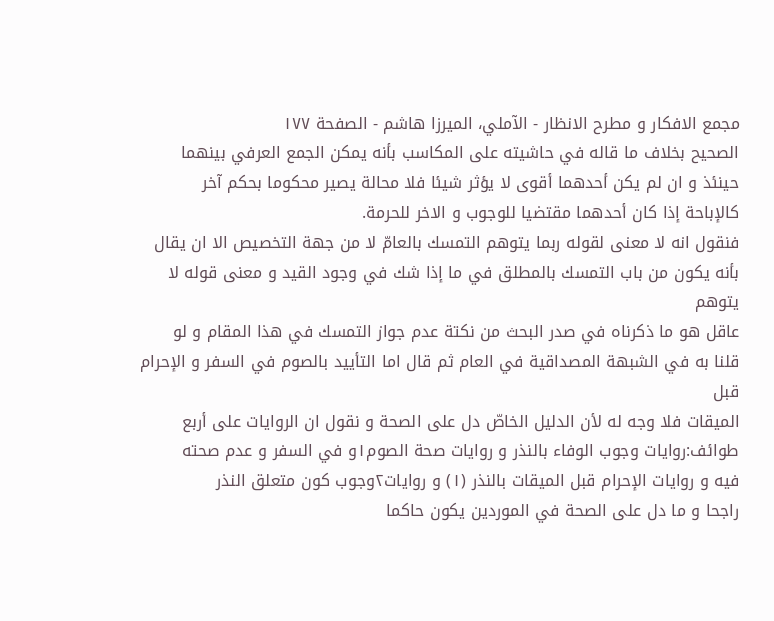مجمع الافكار و مطرح الانظار - الآملي، الميرزا هاشم - الصفحة ١٧٧
الصحيح بخلاف ما قاله في حاشيته على المكاسب بأنه يمكن الجمع العرفي بينهما
حينئذ و ان لم يكن أحدهما أقوى لا يؤثر شيئا فلا محالة يصير محكوما بحكم آخر
كالإباحة إذا كان أحدهما مقتضيا للوجوب و الاخر للحرمة.
فنقول انه لا معنى لقوله ربما يتوهم التمسك بالعامّ لا من جهة التخصيص الا ان يقال
بأنه يكون من باب التمسك بالمطلق في ما إذا شك في وجود القيد و معنى قوله لا يتوهم
عاقل هو ما ذكرناه في صدر البحث من نكتة عدم جواز التمسك في هذا المقام و لو
قلنا به في الشبهة المصداقية في العام ثم قال اما التأييد بالصوم في السفر و الإحرام قبل
الميقات فلا وجه له لأن الدليل الخاصّ دل على الصحة و نقول ان الروايات على أربع
طوائف:روايات وجوب الوفاء بالنذر و روايات صحة الصوم١و في السفر و عدم صحته
فيه و روايات الإحرام قبل الميقات بالنذر (١) و روايات٢وجوب كون متعلق النذر
راجحا و ما دل على الصحة في الموردين يكون حاكما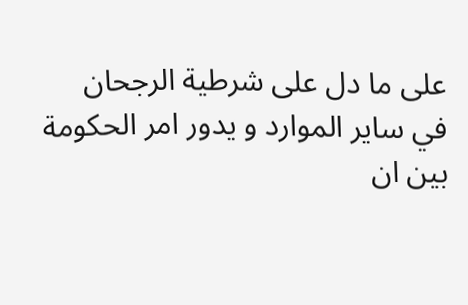على ما دل على شرطية الرجحان
في ساير الموارد و يدور امر الحكومة بين ان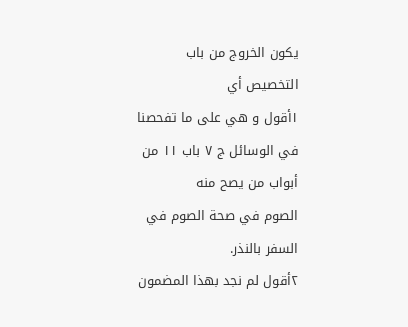يكون الخروج من باب التخصيص أي
١أقول و هي على ما تفحصنا في الوسائل ج ٧ باب ١١ من أبواب من يصح منه
الصوم في صحة الصوم في السفر بالنذر.
٢أقول لم نجد بهذا المضمون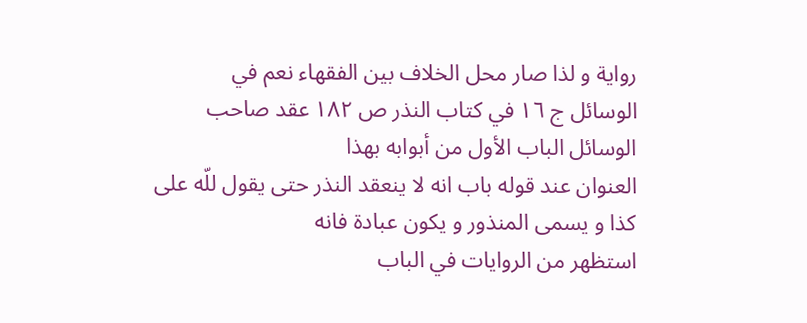رواية و لذا صار محل الخلاف بين الفقهاء نعم في
الوسائل ج ١٦ في كتاب النذر ص ١٨٢ عقد صاحب الوسائل الباب الأول من أبوابه بهذا
العنوان عند قوله باب انه لا ينعقد النذر حتى يقول للّه على كذا و يسمى المنذور و يكون عبادة فانه
استظهر من الروايات في الباب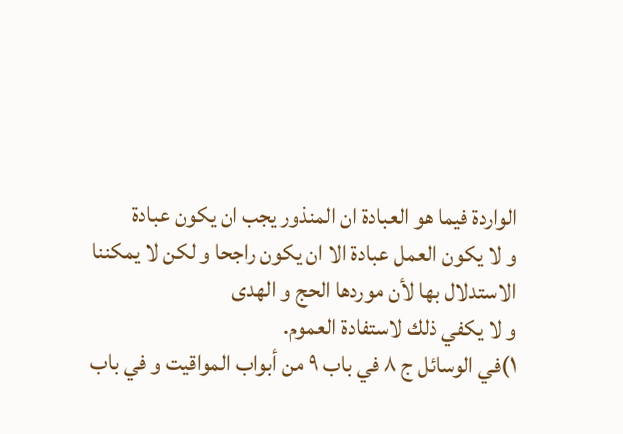الواردة فيما هو العبادة ان المنذور يجب ان يكون عبادة
و لا يكون العمل عبادة الا ان يكون راجحا و لكن لا يمكننا الاستدلال بها لأن موردها الحج و الهدى
و لا يكفي ذلك لاستفادة العموم.
١)في الوسائل ج ٨ في باب ٩ من أبواب المواقيت و في باب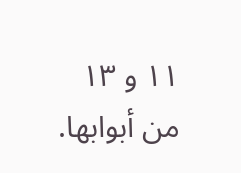١١ و ١٣ من أبوابها.